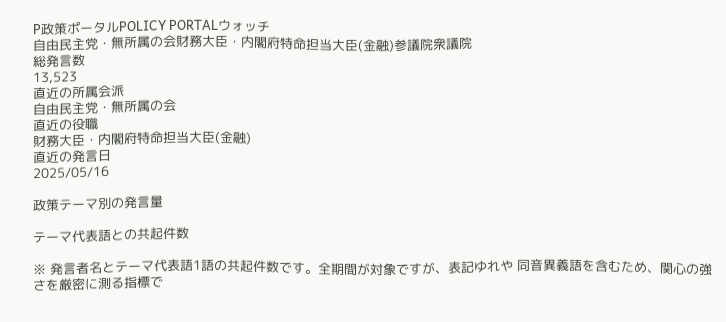P政策ポータルPOLICY PORTALウォッチ
自由民主党・無所属の会財務大臣・内閣府特命担当大臣(金融)参議院衆議院
総発言数
13,523
直近の所属会派
自由民主党・無所属の会
直近の役職
財務大臣・内閣府特命担当大臣(金融)
直近の発言日
2025/05/16

政策テーマ別の発言量

テーマ代表語との共起件数

※ 発言者名とテーマ代表語1語の共起件数です。全期間が対象ですが、表記ゆれや 同音異義語を含むため、関心の強さを厳密に測る指標で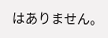はありません。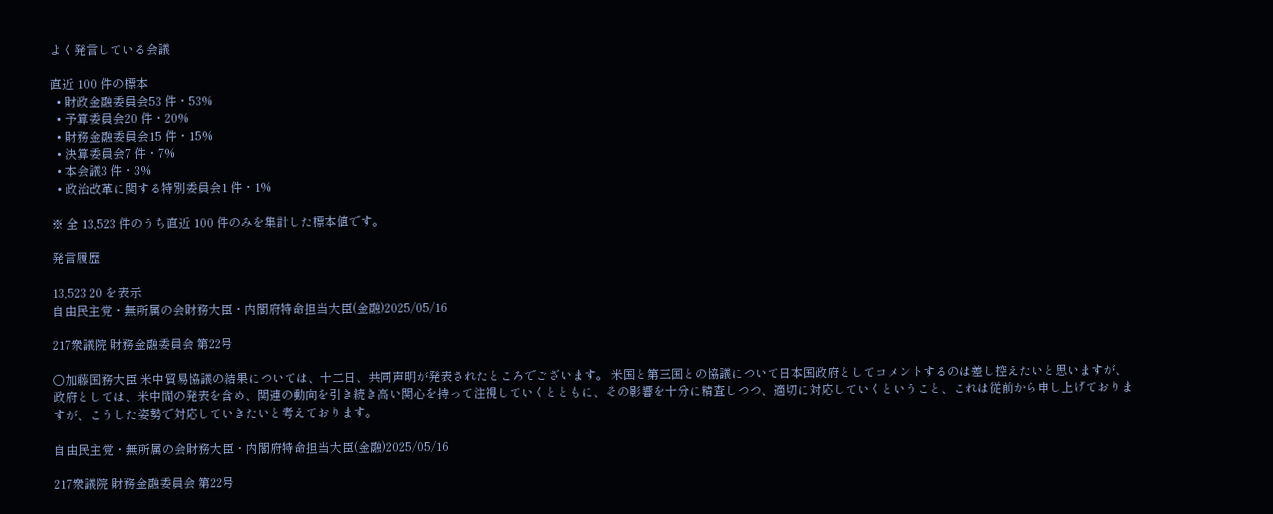よく発言している会議

直近 100 件の標本
  • 財政金融委員会53 件・53%
  • 予算委員会20 件・20%
  • 財務金融委員会15 件・15%
  • 決算委員会7 件・7%
  • 本会議3 件・3%
  • 政治改革に関する特別委員会1 件・1%

※ 全 13,523 件のうち直近 100 件のみを集計した標本値です。

発言履歴

13,523 20 を表示
自由民主党・無所属の会財務大臣・内閣府特命担当大臣(金融)2025/05/16

217衆議院 財務金融委員会 第22号

○加藤国務大臣 米中貿易協議の結果については、十二日、共同声明が発表されたところでございます。 米国と第三国との協議について日本国政府としてコメントするのは差し控えたいと思いますが、政府としては、米中間の発表を含め、関連の動向を引き続き高い関心を持って注視していくとともに、その影響を十分に精査しつつ、適切に対応していくということ、これは従前から申し上げておりますが、こうした姿勢で対応していきたいと考えております。

自由民主党・無所属の会財務大臣・内閣府特命担当大臣(金融)2025/05/16

217衆議院 財務金融委員会 第22号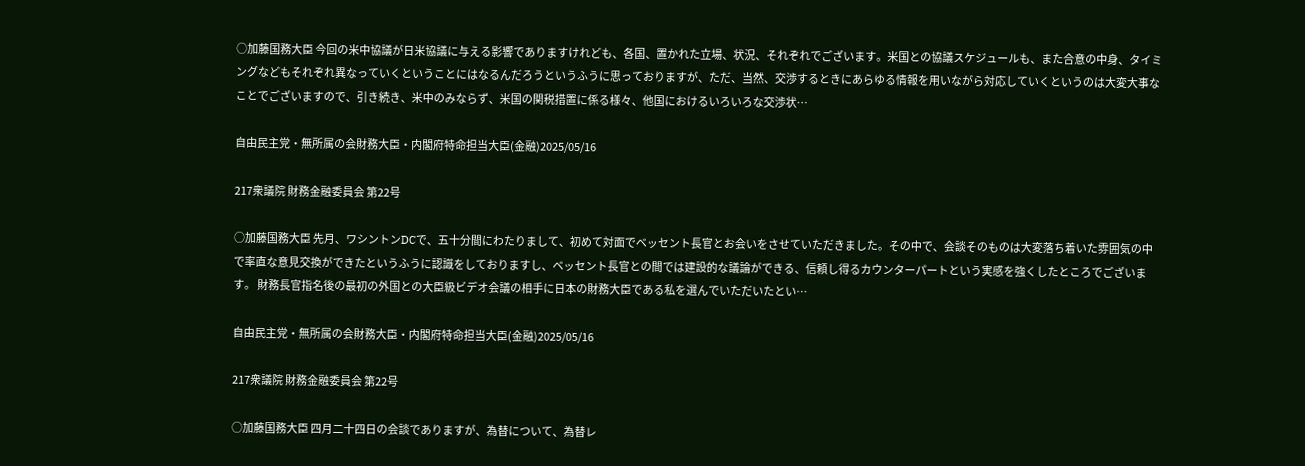○加藤国務大臣 今回の米中協議が日米協議に与える影響でありますけれども、各国、置かれた立場、状況、それぞれでございます。米国との協議スケジュールも、また合意の中身、タイミングなどもそれぞれ異なっていくということにはなるんだろうというふうに思っておりますが、ただ、当然、交渉するときにあらゆる情報を用いながら対応していくというのは大変大事なことでございますので、引き続き、米中のみならず、米国の関税措置に係る様々、他国におけるいろいろな交渉状…

自由民主党・無所属の会財務大臣・内閣府特命担当大臣(金融)2025/05/16

217衆議院 財務金融委員会 第22号

○加藤国務大臣 先月、ワシントンDCで、五十分間にわたりまして、初めて対面でベッセント長官とお会いをさせていただきました。その中で、会談そのものは大変落ち着いた雰囲気の中で率直な意見交換ができたというふうに認識をしておりますし、ベッセント長官との間では建設的な議論ができる、信頼し得るカウンターパートという実感を強くしたところでございます。 財務長官指名後の最初の外国との大臣級ビデオ会議の相手に日本の財務大臣である私を選んでいただいたとい…

自由民主党・無所属の会財務大臣・内閣府特命担当大臣(金融)2025/05/16

217衆議院 財務金融委員会 第22号

○加藤国務大臣 四月二十四日の会談でありますが、為替について、為替レ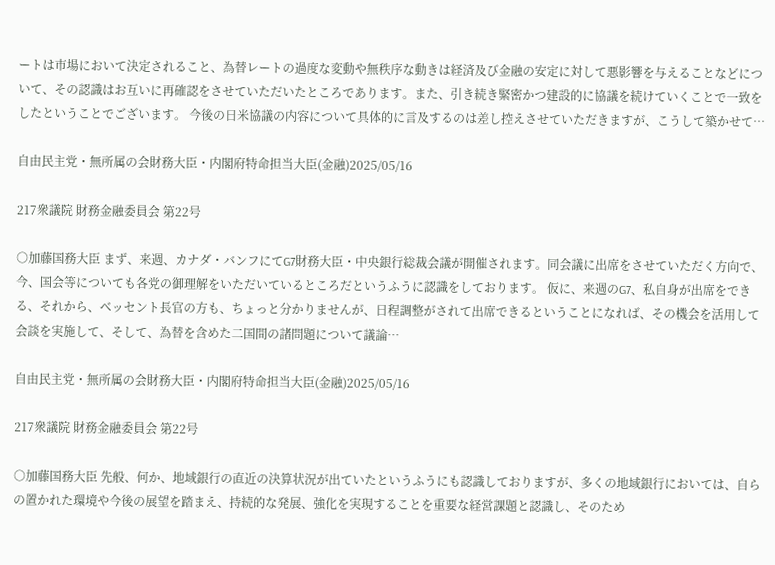ートは市場において決定されること、為替レートの過度な変動や無秩序な動きは経済及び金融の安定に対して悪影響を与えることなどについて、その認識はお互いに再確認をさせていただいたところであります。また、引き続き緊密かつ建設的に協議を続けていくことで一致をしたということでございます。 今後の日米協議の内容について具体的に言及するのは差し控えさせていただきますが、こうして築かせて…

自由民主党・無所属の会財務大臣・内閣府特命担当大臣(金融)2025/05/16

217衆議院 財務金融委員会 第22号

○加藤国務大臣 まず、来週、カナダ・バンフにてG7財務大臣・中央銀行総裁会議が開催されます。同会議に出席をさせていただく方向で、今、国会等についても各党の御理解をいただいているところだというふうに認識をしております。 仮に、来週のG7、私自身が出席をできる、それから、ベッセント長官の方も、ちょっと分かりませんが、日程調整がされて出席できるということになれば、その機会を活用して会談を実施して、そして、為替を含めた二国間の諸問題について議論…

自由民主党・無所属の会財務大臣・内閣府特命担当大臣(金融)2025/05/16

217衆議院 財務金融委員会 第22号

○加藤国務大臣 先般、何か、地域銀行の直近の決算状況が出ていたというふうにも認識しておりますが、多くの地域銀行においては、自らの置かれた環境や今後の展望を踏まえ、持続的な発展、強化を実現することを重要な経営課題と認識し、そのため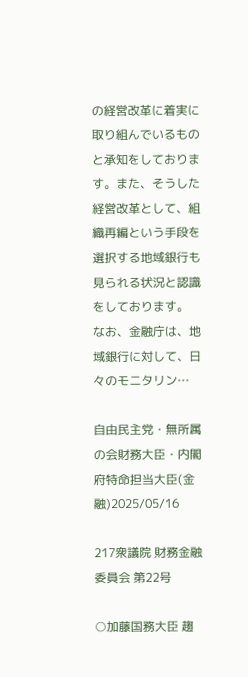の経営改革に着実に取り組んでいるものと承知をしております。また、そうした経営改革として、組織再編という手段を選択する地域銀行も見られる状況と認識をしております。 なお、金融庁は、地域銀行に対して、日々のモニタリン…

自由民主党・無所属の会財務大臣・内閣府特命担当大臣(金融)2025/05/16

217衆議院 財務金融委員会 第22号

○加藤国務大臣 趨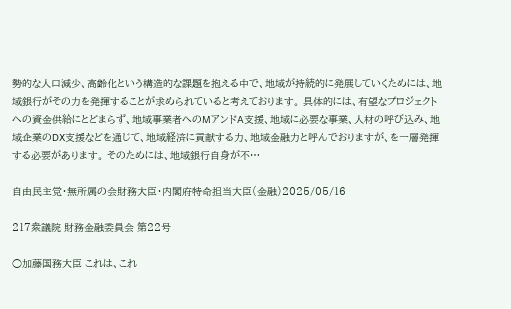勢的な人口減少、高齢化という構造的な課題を抱える中で、地域が持続的に発展していくためには、地域銀行がその力を発揮することが求められていると考えております。 具体的には、有望なプロジェクトへの資金供給にとどまらず、地域事業者へのMアンドA支援、地域に必要な事業、人材の呼び込み、地域企業のDX支援などを通じて、地域経済に貢献する力、地域金融力と呼んでおりますが、を一層発揮する必要があります。 そのためには、地域銀行自身が不…

自由民主党・無所属の会財務大臣・内閣府特命担当大臣(金融)2025/05/16

217衆議院 財務金融委員会 第22号

○加藤国務大臣 これは、これ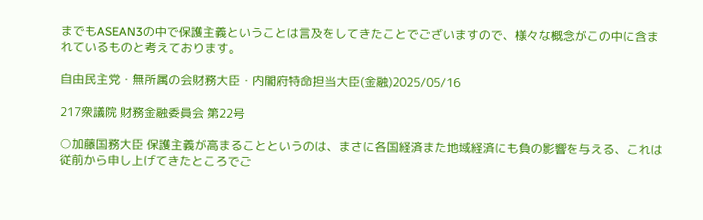までもASEAN3の中で保護主義ということは言及をしてきたことでございますので、様々な概念がこの中に含まれているものと考えております。

自由民主党・無所属の会財務大臣・内閣府特命担当大臣(金融)2025/05/16

217衆議院 財務金融委員会 第22号

○加藤国務大臣 保護主義が高まることというのは、まさに各国経済また地域経済にも負の影響を与える、これは従前から申し上げてきたところでご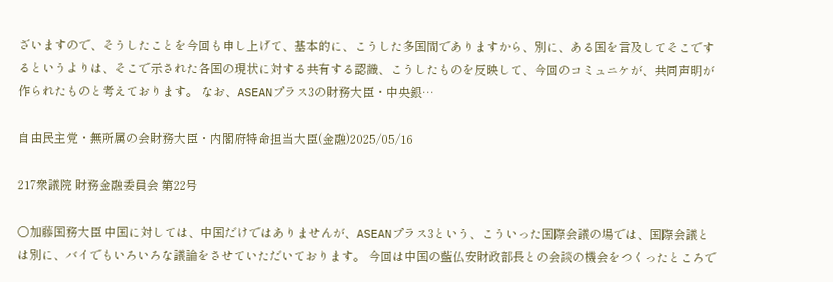ざいますので、そうしたことを今回も申し上げて、基本的に、こうした多国間でありますから、別に、ある国を言及してそこでするというよりは、そこで示された各国の現状に対する共有する認識、こうしたものを反映して、今回のコミュニケが、共同声明が作られたものと考えております。 なお、ASEANプラス3の財務大臣・中央銀…

自由民主党・無所属の会財務大臣・内閣府特命担当大臣(金融)2025/05/16

217衆議院 財務金融委員会 第22号

○加藤国務大臣 中国に対しては、中国だけではありませんが、ASEANプラス3という、こういった国際会議の場では、国際会議とは別に、バイでもいろいろな議論をさせていただいております。 今回は中国の藍仏安財政部長との会談の機会をつくったところで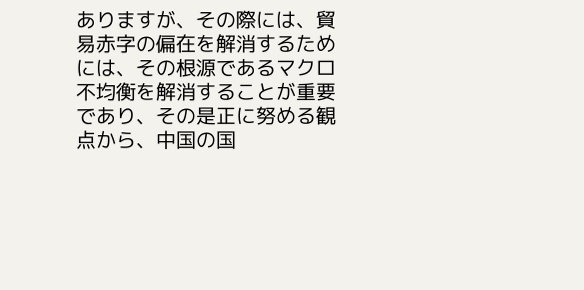ありますが、その際には、貿易赤字の偏在を解消するためには、その根源であるマクロ不均衡を解消することが重要であり、その是正に努める観点から、中国の国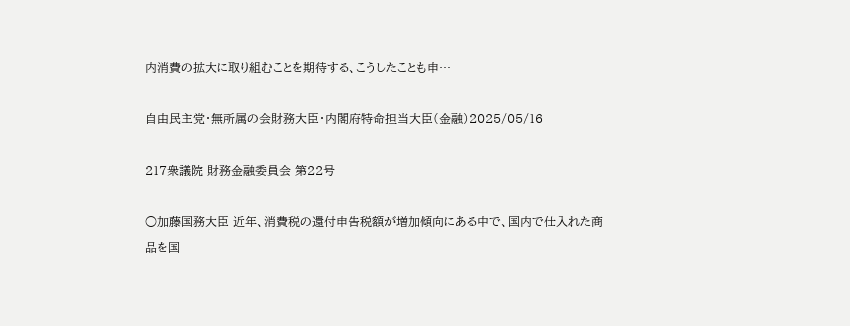内消費の拡大に取り組むことを期待する、こうしたことも申…

自由民主党・無所属の会財務大臣・内閣府特命担当大臣(金融)2025/05/16

217衆議院 財務金融委員会 第22号

○加藤国務大臣 近年、消費税の還付申告税額が増加傾向にある中で、国内で仕入れた商品を国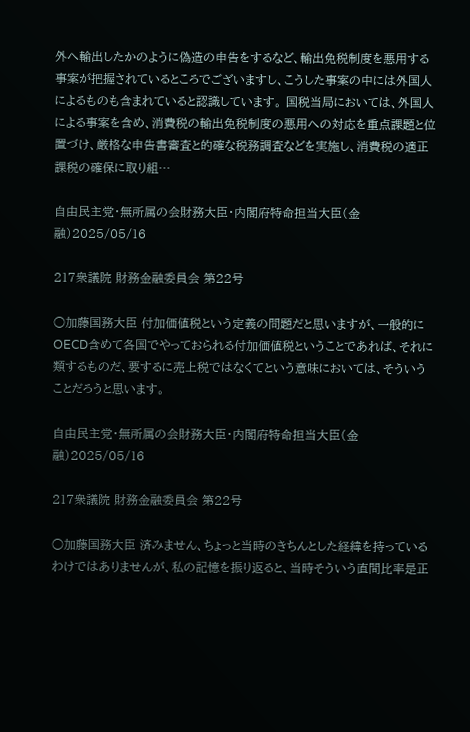外へ輸出したかのように偽造の申告をするなど、輸出免税制度を悪用する事案が把握されているところでございますし、こうした事案の中には外国人によるものも含まれていると認識しています。 国税当局においては、外国人による事案を含め、消費税の輸出免税制度の悪用への対応を重点課題と位置づけ、厳格な申告書審査と的確な税務調査などを実施し、消費税の適正課税の確保に取り組…

自由民主党・無所属の会財務大臣・内閣府特命担当大臣(金融)2025/05/16

217衆議院 財務金融委員会 第22号

○加藤国務大臣 付加価値税という定義の問題だと思いますが、一般的にOECD含めて各国でやっておられる付加価値税ということであれば、それに類するものだ、要するに売上税ではなくてという意味においては、そういうことだろうと思います。

自由民主党・無所属の会財務大臣・内閣府特命担当大臣(金融)2025/05/16

217衆議院 財務金融委員会 第22号

○加藤国務大臣 済みません、ちょっと当時のきちんとした経緯を持っているわけではありませんが、私の記憶を振り返ると、当時そういう直間比率是正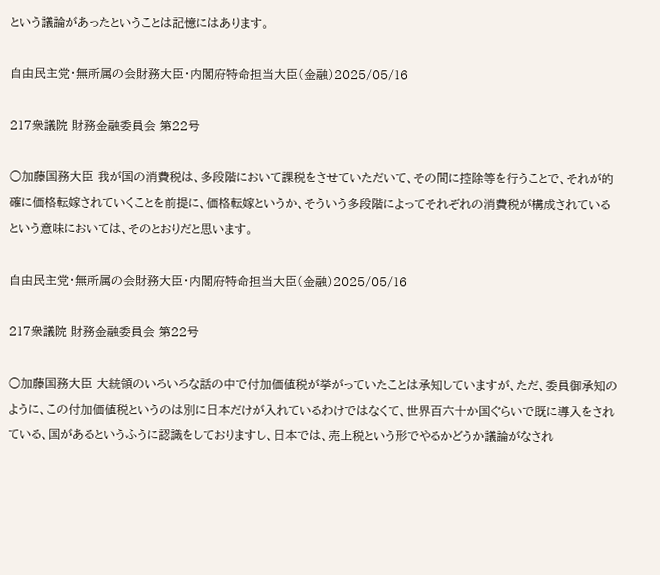という議論があったということは記憶にはあります。

自由民主党・無所属の会財務大臣・内閣府特命担当大臣(金融)2025/05/16

217衆議院 財務金融委員会 第22号

○加藤国務大臣 我が国の消費税は、多段階において課税をさせていただいて、その間に控除等を行うことで、それが的確に価格転嫁されていくことを前提に、価格転嫁というか、そういう多段階によってそれぞれの消費税が構成されているという意味においては、そのとおりだと思います。

自由民主党・無所属の会財務大臣・内閣府特命担当大臣(金融)2025/05/16

217衆議院 財務金融委員会 第22号

○加藤国務大臣 大統領のいろいろな話の中で付加価値税が挙がっていたことは承知していますが、ただ、委員御承知のように、この付加価値税というのは別に日本だけが入れているわけではなくて、世界百六十か国ぐらいで既に導入をされている、国があるというふうに認識をしておりますし、日本では、売上税という形でやるかどうか議論がなされ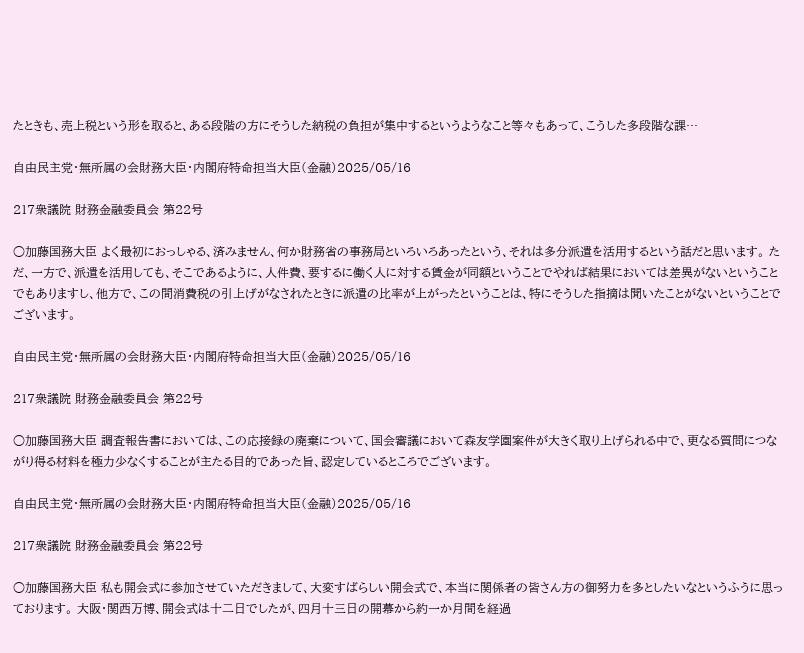たときも、売上税という形を取ると、ある段階の方にそうした納税の負担が集中するというようなこと等々もあって、こうした多段階な課…

自由民主党・無所属の会財務大臣・内閣府特命担当大臣(金融)2025/05/16

217衆議院 財務金融委員会 第22号

○加藤国務大臣 よく最初におっしゃる、済みません、何か財務省の事務局といろいろあったという、それは多分派遣を活用するという話だと思います。 ただ、一方で、派遣を活用しても、そこであるように、人件費、要するに働く人に対する賃金が同額ということでやれば結果においては差異がないということでもありますし、他方で、この間消費税の引上げがなされたときに派遣の比率が上がったということは、特にそうした指摘は聞いたことがないということでございます。

自由民主党・無所属の会財務大臣・内閣府特命担当大臣(金融)2025/05/16

217衆議院 財務金融委員会 第22号

○加藤国務大臣 調査報告書においては、この応接録の廃棄について、国会審議において森友学園案件が大きく取り上げられる中で、更なる質問につながり得る材料を極力少なくすることが主たる目的であった旨、認定しているところでございます。

自由民主党・無所属の会財務大臣・内閣府特命担当大臣(金融)2025/05/16

217衆議院 財務金融委員会 第22号

○加藤国務大臣 私も開会式に参加させていただきまして、大変すばらしい開会式で、本当に関係者の皆さん方の御努力を多としたいなというふうに思っております。 大阪・関西万博、開会式は十二日でしたが、四月十三日の開幕から約一か月間を経過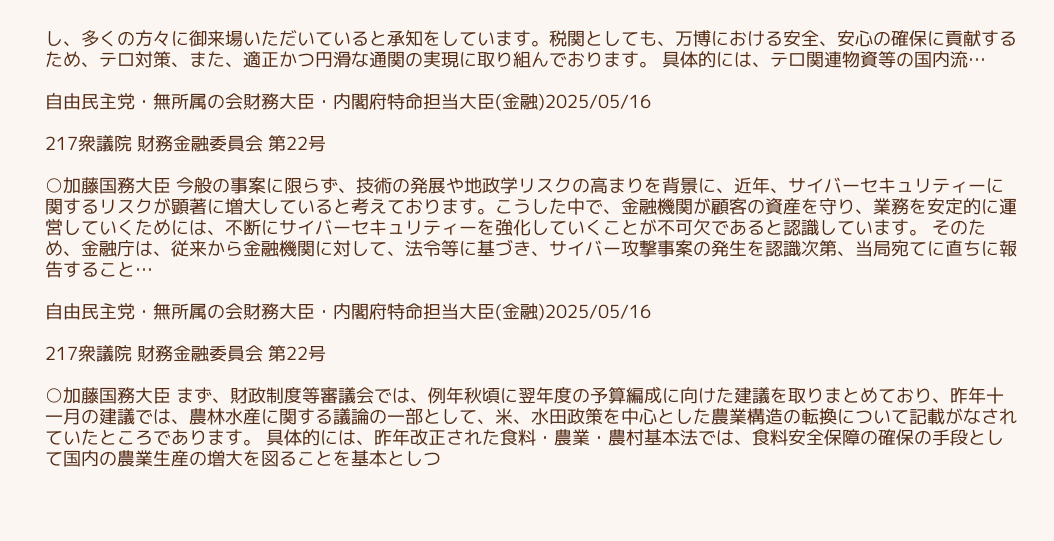し、多くの方々に御来場いただいていると承知をしています。税関としても、万博における安全、安心の確保に貢献するため、テロ対策、また、適正かつ円滑な通関の実現に取り組んでおります。 具体的には、テロ関連物資等の国内流…

自由民主党・無所属の会財務大臣・内閣府特命担当大臣(金融)2025/05/16

217衆議院 財務金融委員会 第22号

○加藤国務大臣 今般の事案に限らず、技術の発展や地政学リスクの高まりを背景に、近年、サイバーセキュリティーに関するリスクが顕著に増大していると考えております。こうした中で、金融機関が顧客の資産を守り、業務を安定的に運営していくためには、不断にサイバーセキュリティーを強化していくことが不可欠であると認識しています。 そのため、金融庁は、従来から金融機関に対して、法令等に基づき、サイバー攻撃事案の発生を認識次第、当局宛てに直ちに報告すること…

自由民主党・無所属の会財務大臣・内閣府特命担当大臣(金融)2025/05/16

217衆議院 財務金融委員会 第22号

○加藤国務大臣 まず、財政制度等審議会では、例年秋頃に翌年度の予算編成に向けた建議を取りまとめており、昨年十一月の建議では、農林水産に関する議論の一部として、米、水田政策を中心とした農業構造の転換について記載がなされていたところであります。 具体的には、昨年改正された食料・農業・農村基本法では、食料安全保障の確保の手段として国内の農業生産の増大を図ることを基本としつ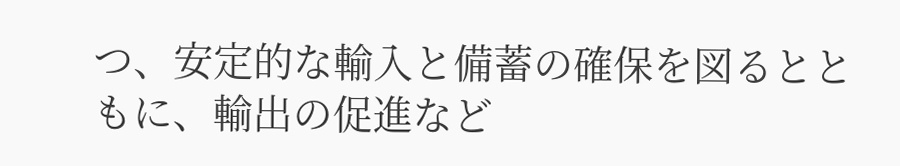つ、安定的な輸入と備蓄の確保を図るとともに、輸出の促進など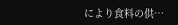により食料の供…